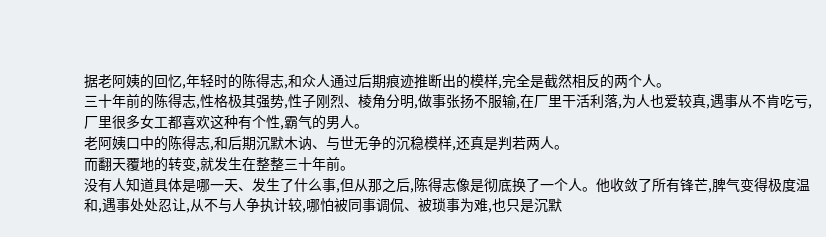据老阿姨的回忆,年轻时的陈得志,和众人通过后期痕迹推断出的模样,完全是截然相反的两个人。
三十年前的陈得志,性格极其强势,性子刚烈、棱角分明,做事张扬不服输,在厂里干活利落,为人也爱较真,遇事从不肯吃亏,厂里很多女工都喜欢这种有个性,霸气的男人。
老阿姨口中的陈得志,和后期沉默木讷、与世无争的沉稳模样,还真是判若两人。
而翻天覆地的转变,就发生在整整三十年前。
没有人知道具体是哪一天、发生了什么事,但从那之后,陈得志像是彻底换了一个人。他收敛了所有锋芒,脾气变得极度温和,遇事处处忍让,从不与人争执计较,哪怕被同事调侃、被琐事为难,也只是沉默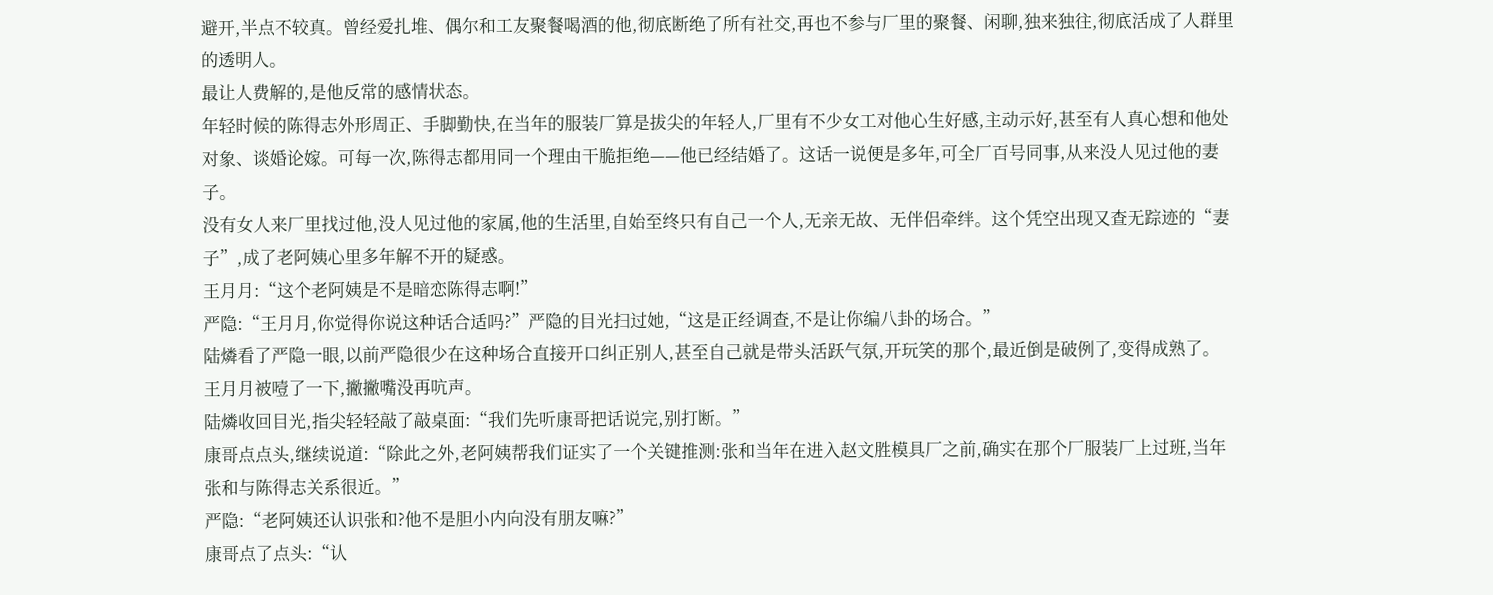避开,半点不较真。曾经爱扎堆、偶尔和工友聚餐喝酒的他,彻底断绝了所有社交,再也不参与厂里的聚餐、闲聊,独来独往,彻底活成了人群里的透明人。
最让人费解的,是他反常的感情状态。
年轻时候的陈得志外形周正、手脚勤快,在当年的服装厂算是拔尖的年轻人,厂里有不少女工对他心生好感,主动示好,甚至有人真心想和他处对象、谈婚论嫁。可每一次,陈得志都用同一个理由干脆拒绝——他已经结婚了。这话一说便是多年,可全厂百号同事,从来没人见过他的妻子。
没有女人来厂里找过他,没人见过他的家属,他的生活里,自始至终只有自己一个人,无亲无故、无伴侣牵绊。这个凭空出现又查无踪迹的“妻子”,成了老阿姨心里多年解不开的疑惑。
王月月:“这个老阿姨是不是暗恋陈得志啊!”
严隐:“王月月,你觉得你说这种话合适吗?”严隐的目光扫过她,“这是正经调查,不是让你编八卦的场合。”
陆燐看了严隐一眼,以前严隐很少在这种场合直接开口纠正别人,甚至自己就是带头活跃气氛,开玩笑的那个,最近倒是破例了,变得成熟了。
王月月被噎了一下,撇撇嘴没再吭声。
陆燐收回目光,指尖轻轻敲了敲桌面:“我们先听康哥把话说完,别打断。”
康哥点点头,继续说道:“除此之外,老阿姨帮我们证实了一个关键推测:张和当年在进入赵文胜模具厂之前,确实在那个厂服装厂上过班,当年张和与陈得志关系很近。”
严隐:“老阿姨还认识张和?他不是胆小内向没有朋友嘛?”
康哥点了点头:“认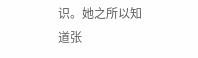识。她之所以知道张